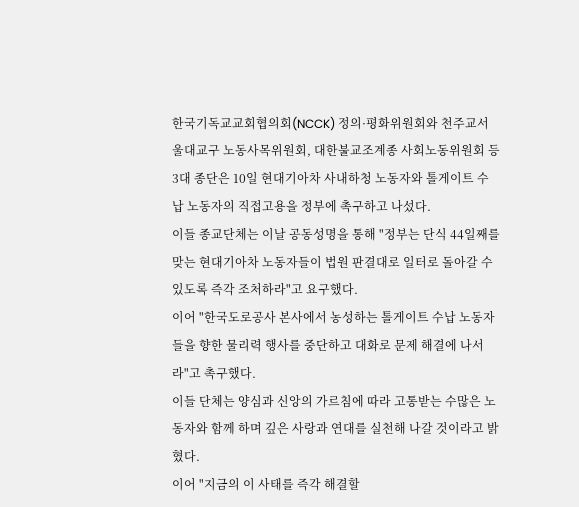한국기독교교회협의회(NCCK) 정의·평화위원회와 천주교서울대교구 노동사목위원회, 대한불교조계종 사회노동위원회 등 3대 종단은 10일 현대기아차 사내하청 노동자와 톨게이트 수납 노동자의 직접고용을 정부에 촉구하고 나섰다.
이들 종교단체는 이날 공동성명을 통해 "정부는 단식 44일째를 맞는 현대기아차 노동자들이 법원 판결대로 일터로 돌아갈 수 있도록 즉각 조처하라"고 요구했다.
이어 "한국도로공사 본사에서 농성하는 톨게이트 수납 노동자들을 향한 물리력 행사를 중단하고 대화로 문제 해결에 나서라"고 촉구했다.
이들 단체는 양심과 신앙의 가르침에 따라 고통받는 수많은 노동자와 함께 하며 깊은 사랑과 연대를 실천해 나갈 것이라고 밝혔다.
이어 "지금의 이 사태를 즉각 해결할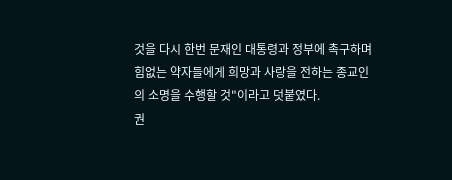것을 다시 한번 문재인 대통령과 정부에 촉구하며 힘없는 약자들에게 희망과 사랑을 전하는 종교인의 소명을 수행할 것"이라고 덧붙였다.
권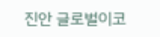진안 글로벌이코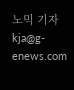노믹 기자 kja@g-enews.com